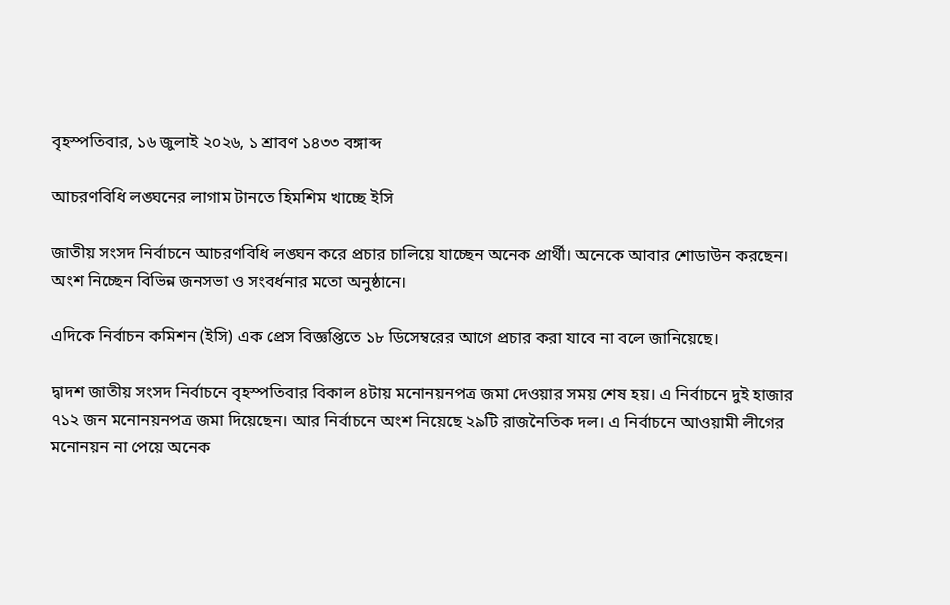বৃহস্পতিবার, ১৬ জুলাই ২০২৬, ১ শ্রাবণ ১৪৩৩ বঙ্গাব্দ

আচরণবিধি লঙ্ঘনের লাগাম টানতে হিমশিম খাচ্ছে ইসি

জাতীয় সংসদ নির্বাচনে আচরণবিধি লঙ্ঘন করে প্রচার চালিয়ে যাচ্ছেন অনেক প্রার্থী। অনেকে আবার শোডাউন করছেন। অংশ নিচ্ছেন বিভিন্ন জনসভা ও সংবর্ধনার মতো অনুষ্ঠানে।

এদিকে নির্বাচন কমিশন (ইসি) এক প্রেস বিজ্ঞপ্তিতে ১৮ ডিসেম্বরের আগে প্রচার করা যাবে না বলে জানিয়েছে।

দ্বাদশ জাতীয় সংসদ নির্বাচনে বৃহস্পতিবার বিকাল ৪টায় মনোনয়নপত্র জমা দেওয়ার সময় শেষ হয়। এ নির্বাচনে দুই হাজার ৭১২ জন মনোনয়নপত্র জমা দিয়েছেন। আর নির্বাচনে অংশ নিয়েছে ২৯টি রাজনৈতিক দল। এ নির্বাচনে আওয়ামী লীগের মনোনয়ন না পেয়ে অনেক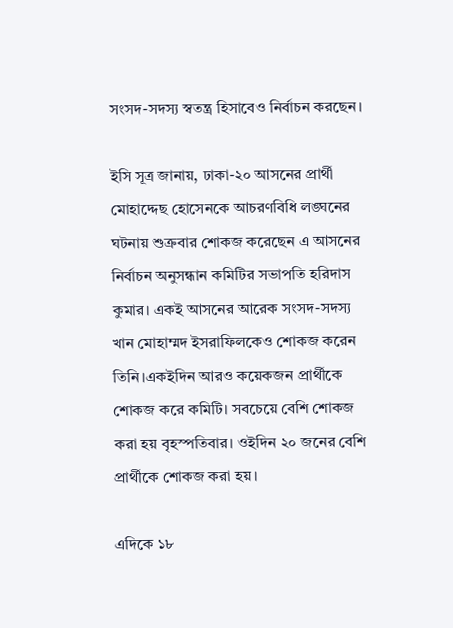সংসদ-সদস্য স্বতন্ত্র হিসাবেও নির্বাচন করছেন।

ইসি সূত্র জানায়, ঢাকা-২০ আসনের প্রার্থী মোহাদ্দেছ হোসেনকে আচরণবিধি লঙ্ঘনের ঘটনায় শুক্রবার শোকজ করেছেন এ আসনের নির্বাচন অনুসন্ধান কমিটির সভাপতি হরিদাস কুমার। একই আসনের আরেক সংসদ-সদস্য খান মোহাম্মদ ইসরাফিলকেও শোকজ করেন তিনি।একইদিন আরও কয়েকজন প্রার্থীকে শোকজ করে কমিটি। সবচেয়ে বেশি শোকজ করা হয় বৃহস্পতিবার। ওইদিন ২০ জনের বেশি প্রার্থীকে শোকজ করা হয়।

এদিকে ১৮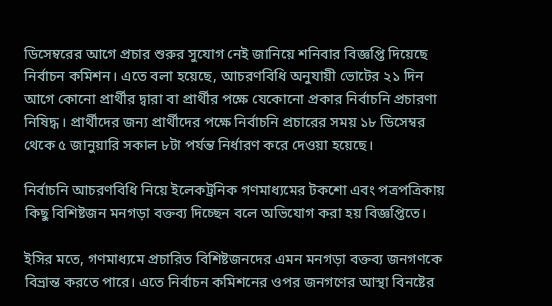ডিসেম্বরের আগে প্রচার শুরুর সুযোগ নেই জানিয়ে শনিবার বিজ্ঞপ্তি দিয়েছে নির্বাচন কমিশন। এতে বলা হয়েছে, আচরণবিধি অনুযায়ী ভোটের ২১ দিন আগে কোনো প্রার্থীর দ্বারা বা প্রার্থীর পক্ষে যেকোনো প্রকার নির্বাচনি প্রচারণা নিষিদ্ধ। প্রার্থীদের জন্য প্রার্থীদের পক্ষে নির্বাচনি প্রচারের সময় ১৮ ডিসেম্বর থেকে ৫ জানুয়ারি সকাল ৮টা পর্যন্ত নির্ধারণ করে দেওয়া হয়েছে।

নির্বাচনি আচরণবিধি নিয়ে ইলেকট্রনিক গণমাধ্যমের টকশো এবং পত্রপত্রিকায় কিছু বিশিষ্টজন মনগড়া বক্তব্য দিচ্ছেন বলে অভিযোগ করা হয় বিজ্ঞপ্তিতে।

ইসির মতে, গণমাধ্যমে প্রচারিত বিশিষ্টজনদের এমন মনগড়া বক্তব্য জনগণকে বিভ্রান্ত করতে পারে। এতে নির্বাচন কমিশনের ওপর জনগণের আস্থা বিনষ্টের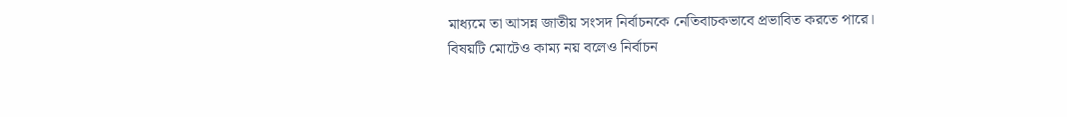মাধ্যমে তা আসন্ন জাতীয় সংসদ নির্বাচনকে নেতিবাচকভাবে প্রভাবিত করতে পারে। বিষয়টি মোটেও কাম্য নয় বলেও নির্বাচন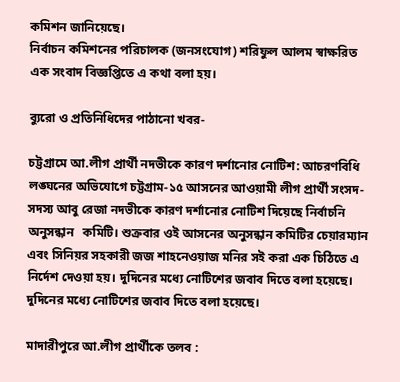কমিশন জানিয়েছে।
নির্বাচন কমিশনের পরিচালক (জনসংযোগ) শরিফুল আলম স্বাক্ষরিত এক সংবাদ বিজ্ঞপ্তিতে এ কথা বলা হয়।

ব্যুরো ও প্রতিনিধিদের পাঠানো খবর-

চট্টগ্রামে আ.লীগ প্রার্থী নদভীকে কারণ দর্শানোর নোটিশ: আচরণবিধি লঙ্ঘনের অভিযোগে চট্টগ্রাম-১৫ আসনের আওয়ামী লীগ প্রার্থী সংসদ-সদস্য আবু রেজা নদভীকে কারণ দর্শানোর নোটিশ দিয়েছে নির্বাচনি অনুসন্ধান   কমিটি। শুক্রবার ওই আসনের অনুসন্ধান কমিটির চেয়ারম্যান এবং সিনিয়র সহকারী জজ শাহনেওয়াজ মনির সই করা এক চিঠিতে এ নির্দেশ দেওয়া হয়। দুদিনের মধ্যে নোটিশের জবাব দিতে বলা হয়েছে। দুদিনের মধ্যে নোটিশের জবাব দিতে বলা হয়েছে।

মাদারীপুরে আ.লীগ প্রার্থীকে তলব :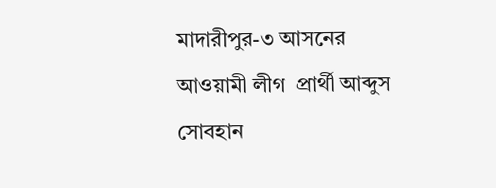মাদারীপুর-৩ আসনের আওয়ামী লীগ  প্রার্থী আব্দুস সোবহান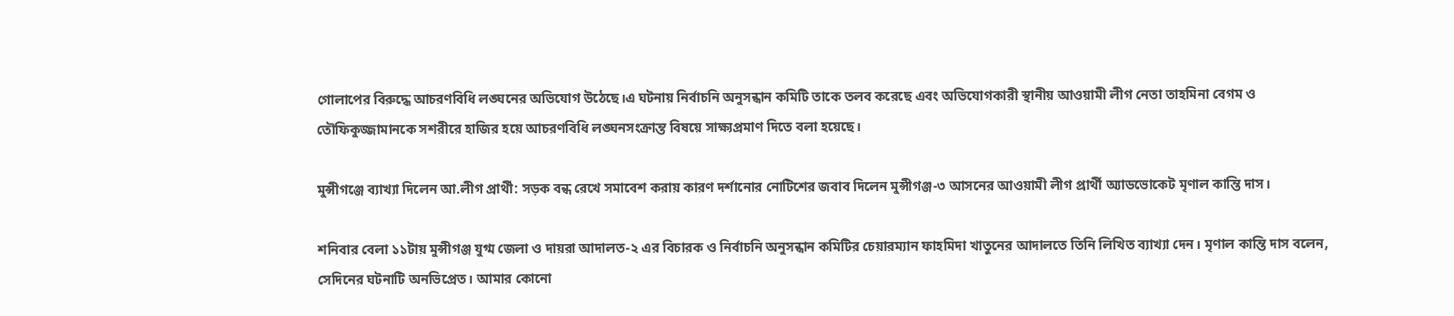গোলাপের বিরুদ্ধে আচরণবিধি লঙ্ঘনের অভিযোগ উঠেছে।এ ঘটনায় নির্বাচনি অনুসন্ধান কমিটি তাকে তলব করেছে এবং অভিযোগকারী স্থানীয় আওয়ামী লীগ নেতা তাহমিনা বেগম ও তৌফিকুজ্জামানকে সশরীরে হাজির হয়ে আচরণবিধি লঙ্ঘনসংক্রান্ত বিষয়ে সাক্ষ্যপ্রমাণ দিতে বলা হয়েছে।

মুন্সীগঞ্জে ব্যাখ্যা দিলেন আ.লীগ প্রার্থী: সড়ক বন্ধ রেখে সমাবেশ করায় কারণ দর্শানোর নোটিশের জবাব দিলেন মুন্সীগঞ্জ-৩ আসনের আওয়ামী লীগ প্রার্থী অ্যাডভোকেট মৃণাল কান্তি দাস।

শনিবার বেলা ১১টায় মুন্সীগঞ্জ যুগ্ম জেলা ও দায়রা আদালত-২ এর বিচারক ও নির্বাচনি অনুসন্ধান কমিটির চেয়ারম্যান ফাহমিদা খাতুনের আদালতে তিনি লিখিত ব্যাখ্যা দেন। মৃণাল কান্তি দাস বলেন, সেদিনের ঘটনাটি অনভিপ্রেত। আমার কোনো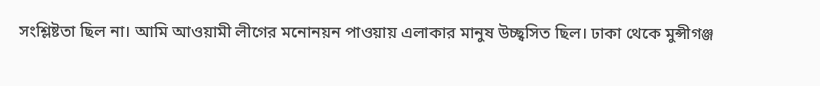সংশ্লিষ্টতা ছিল না। আমি আওয়ামী লীগের মনোনয়ন পাওয়ায় এলাকার মানুষ উচ্ছ্বসিত ছিল। ঢাকা থেকে মুন্সীগঞ্জ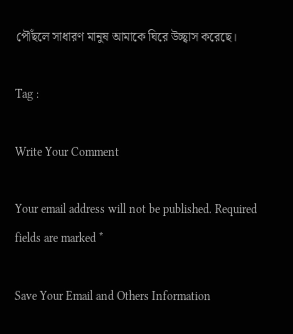পৌঁছলে সাধারণ মানুষ আমাকে ঘিরে উচ্ছ্বাস করেছে।

Tag :

Write Your Comment

Your email address will not be published. Required fields are marked *

Save Your Email and Others Information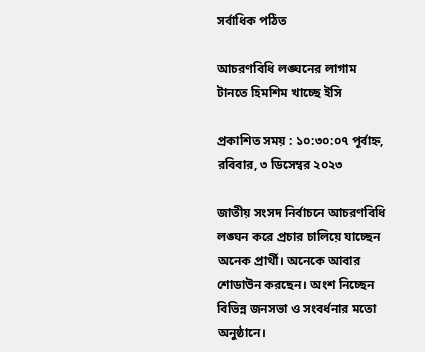সর্বাধিক পঠিত

আচরণবিধি লঙ্ঘনের লাগাম টানতে হিমশিম খাচ্ছে ইসি

প্রকাশিত সময় : ১০:৩০:০৭ পূর্বাহ্ন, রবিবার, ৩ ডিসেম্বর ২০২৩

জাতীয় সংসদ নির্বাচনে আচরণবিধি লঙ্ঘন করে প্রচার চালিয়ে যাচ্ছেন অনেক প্রার্থী। অনেকে আবার শোডাউন করছেন। অংশ নিচ্ছেন বিভিন্ন জনসভা ও সংবর্ধনার মতো অনুষ্ঠানে।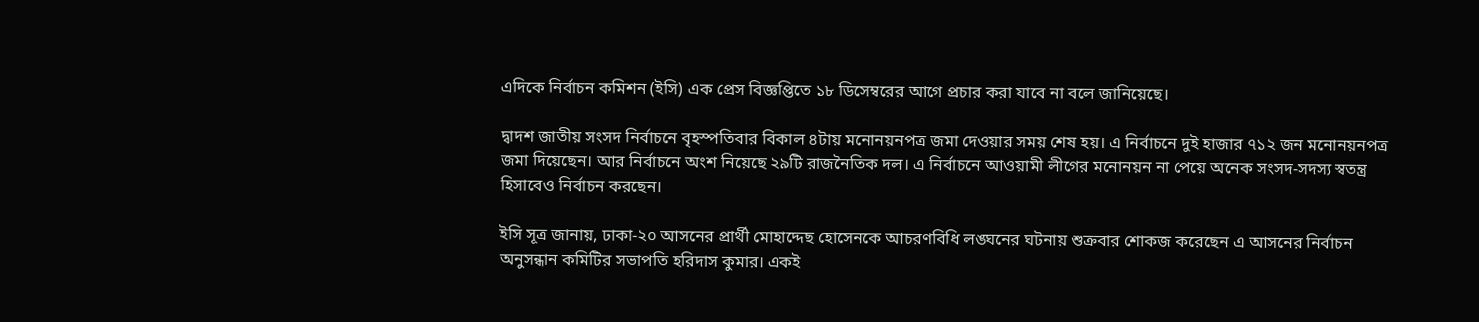এদিকে নির্বাচন কমিশন (ইসি) এক প্রেস বিজ্ঞপ্তিতে ১৮ ডিসেম্বরের আগে প্রচার করা যাবে না বলে জানিয়েছে।

দ্বাদশ জাতীয় সংসদ নির্বাচনে বৃহস্পতিবার বিকাল ৪টায় মনোনয়নপত্র জমা দেওয়ার সময় শেষ হয়। এ নির্বাচনে দুই হাজার ৭১২ জন মনোনয়নপত্র জমা দিয়েছেন। আর নির্বাচনে অংশ নিয়েছে ২৯টি রাজনৈতিক দল। এ নির্বাচনে আওয়ামী লীগের মনোনয়ন না পেয়ে অনেক সংসদ-সদস্য স্বতন্ত্র হিসাবেও নির্বাচন করছেন।

ইসি সূত্র জানায়, ঢাকা-২০ আসনের প্রার্থী মোহাদ্দেছ হোসেনকে আচরণবিধি লঙ্ঘনের ঘটনায় শুক্রবার শোকজ করেছেন এ আসনের নির্বাচন অনুসন্ধান কমিটির সভাপতি হরিদাস কুমার। একই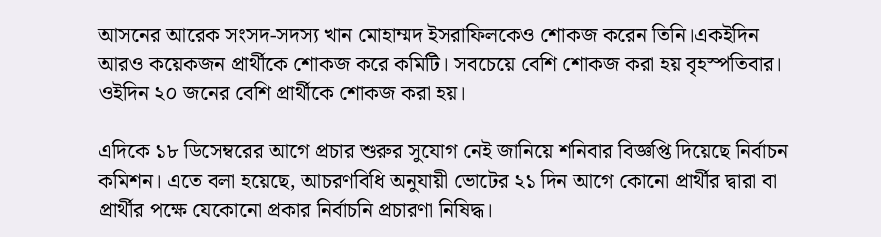আসনের আরেক সংসদ-সদস্য খান মোহাম্মদ ইসরাফিলকেও শোকজ করেন তিনি।একইদিন আরও কয়েকজন প্রার্থীকে শোকজ করে কমিটি। সবচেয়ে বেশি শোকজ করা হয় বৃহস্পতিবার। ওইদিন ২০ জনের বেশি প্রার্থীকে শোকজ করা হয়।

এদিকে ১৮ ডিসেম্বরের আগে প্রচার শুরুর সুযোগ নেই জানিয়ে শনিবার বিজ্ঞপ্তি দিয়েছে নির্বাচন কমিশন। এতে বলা হয়েছে, আচরণবিধি অনুযায়ী ভোটের ২১ দিন আগে কোনো প্রার্থীর দ্বারা বা প্রার্থীর পক্ষে যেকোনো প্রকার নির্বাচনি প্রচারণা নিষিদ্ধ।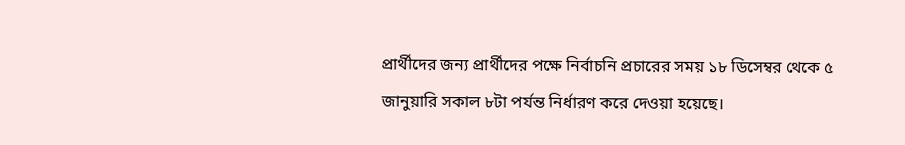প্রার্থীদের জন্য প্রার্থীদের পক্ষে নির্বাচনি প্রচারের সময় ১৮ ডিসেম্বর থেকে ৫ জানুয়ারি সকাল ৮টা পর্যন্ত নির্ধারণ করে দেওয়া হয়েছে।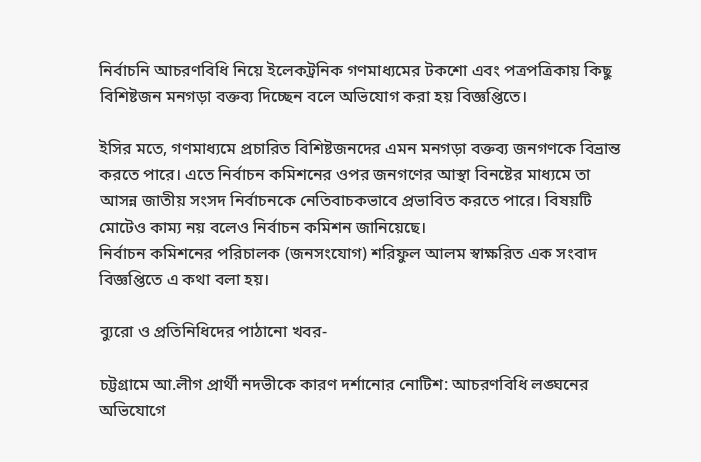নির্বাচনি আচরণবিধি নিয়ে ইলেকট্রনিক গণমাধ্যমের টকশো এবং পত্রপত্রিকায় কিছু বিশিষ্টজন মনগড়া বক্তব্য দিচ্ছেন বলে অভিযোগ করা হয় বিজ্ঞপ্তিতে।

ইসির মতে, গণমাধ্যমে প্রচারিত বিশিষ্টজনদের এমন মনগড়া বক্তব্য জনগণকে বিভ্রান্ত করতে পারে। এতে নির্বাচন কমিশনের ওপর জনগণের আস্থা বিনষ্টের মাধ্যমে তা আসন্ন জাতীয় সংসদ নির্বাচনকে নেতিবাচকভাবে প্রভাবিত করতে পারে। বিষয়টি মোটেও কাম্য নয় বলেও নির্বাচন কমিশন জানিয়েছে।
নির্বাচন কমিশনের পরিচালক (জনসংযোগ) শরিফুল আলম স্বাক্ষরিত এক সংবাদ বিজ্ঞপ্তিতে এ কথা বলা হয়।

ব্যুরো ও প্রতিনিধিদের পাঠানো খবর-

চট্টগ্রামে আ.লীগ প্রার্থী নদভীকে কারণ দর্শানোর নোটিশ: আচরণবিধি লঙ্ঘনের অভিযোগে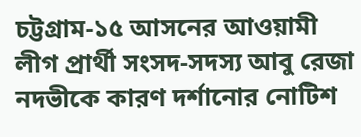চট্টগ্রাম-১৫ আসনের আওয়ামী লীগ প্রার্থী সংসদ-সদস্য আবু রেজা নদভীকে কারণ দর্শানোর নোটিশ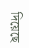দিয়েছে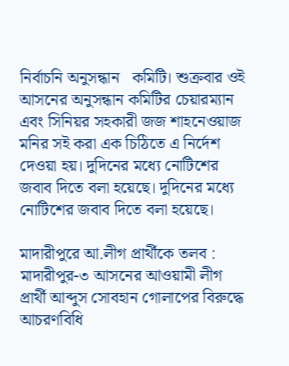নির্বাচনি অনুসন্ধান   কমিটি। শুক্রবার ওই আসনের অনুসন্ধান কমিটির চেয়ারম্যান এবং সিনিয়র সহকারী জজ শাহনেওয়াজ মনির সই করা এক চিঠিতে এ নির্দেশ দেওয়া হয়। দুদিনের মধ্যে নোটিশের জবাব দিতে বলা হয়েছে। দুদিনের মধ্যে নোটিশের জবাব দিতে বলা হয়েছে।

মাদারীপুরে আ.লীগ প্রার্থীকে তলব : মাদারীপুর-৩ আসনের আওয়ামী লীগ  প্রার্থী আব্দুস সোবহান গোলাপের বিরুদ্ধে আচরণবিধি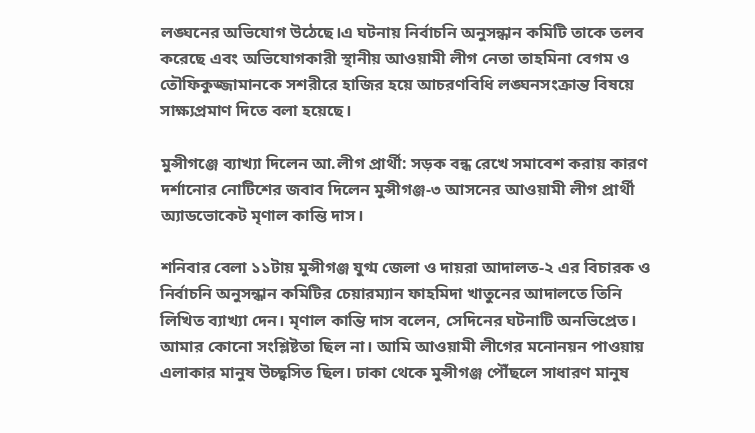লঙ্ঘনের অভিযোগ উঠেছে।এ ঘটনায় নির্বাচনি অনুসন্ধান কমিটি তাকে তলব করেছে এবং অভিযোগকারী স্থানীয় আওয়ামী লীগ নেতা তাহমিনা বেগম ও তৌফিকুজ্জামানকে সশরীরে হাজির হয়ে আচরণবিধি লঙ্ঘনসংক্রান্ত বিষয়ে সাক্ষ্যপ্রমাণ দিতে বলা হয়েছে।

মুন্সীগঞ্জে ব্যাখ্যা দিলেন আ.লীগ প্রার্থী: সড়ক বন্ধ রেখে সমাবেশ করায় কারণ দর্শানোর নোটিশের জবাব দিলেন মুন্সীগঞ্জ-৩ আসনের আওয়ামী লীগ প্রার্থী অ্যাডভোকেট মৃণাল কান্তি দাস।

শনিবার বেলা ১১টায় মুন্সীগঞ্জ যুগ্ম জেলা ও দায়রা আদালত-২ এর বিচারক ও নির্বাচনি অনুসন্ধান কমিটির চেয়ারম্যান ফাহমিদা খাতুনের আদালতে তিনি লিখিত ব্যাখ্যা দেন। মৃণাল কান্তি দাস বলেন, সেদিনের ঘটনাটি অনভিপ্রেত। আমার কোনো সংশ্লিষ্টতা ছিল না। আমি আওয়ামী লীগের মনোনয়ন পাওয়ায় এলাকার মানুষ উচ্ছ্বসিত ছিল। ঢাকা থেকে মুন্সীগঞ্জ পৌঁছলে সাধারণ মানুষ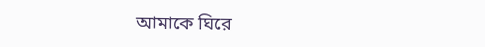আমাকে ঘিরে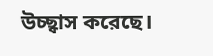উচ্ছ্বাস করেছে।